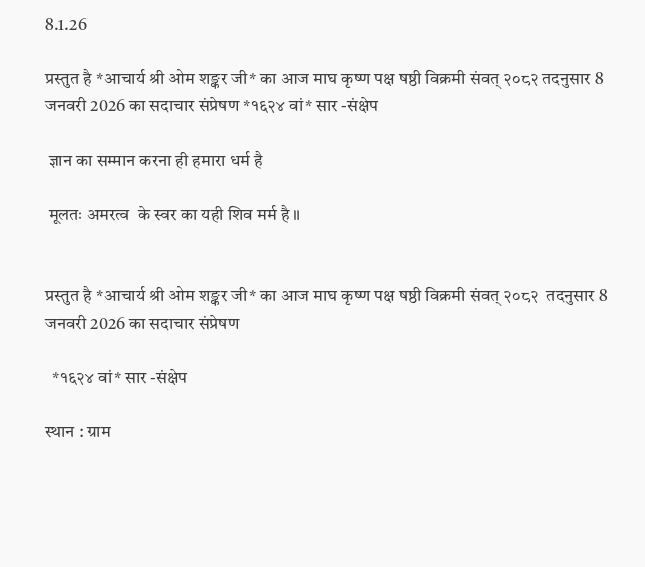8.1.26

प्रस्तुत है *आचार्य श्री ओम शङ्कर जी* का आज माघ कृष्ण पक्ष षष्ठी विक्रमी संवत् २०८२ तदनुसार 8 जनवरी 2026 का सदाचार संप्रेषण *१६२४ वां* सार -संक्षेप

 ज्ञान का सम्मान करना ही हमारा धर्म है

 मूलतः अमरत्व  के स्वर का यही शिव मर्म है ॥


प्रस्तुत है *आचार्य श्री ओम शङ्कर जी* का आज माघ कृष्ण पक्ष षष्ठी विक्रमी संवत् २०८२  तदनुसार 8 जनवरी 2026 का सदाचार संप्रेषण

  *१६२४ वां* सार -संक्षेप

स्थान : ग्राम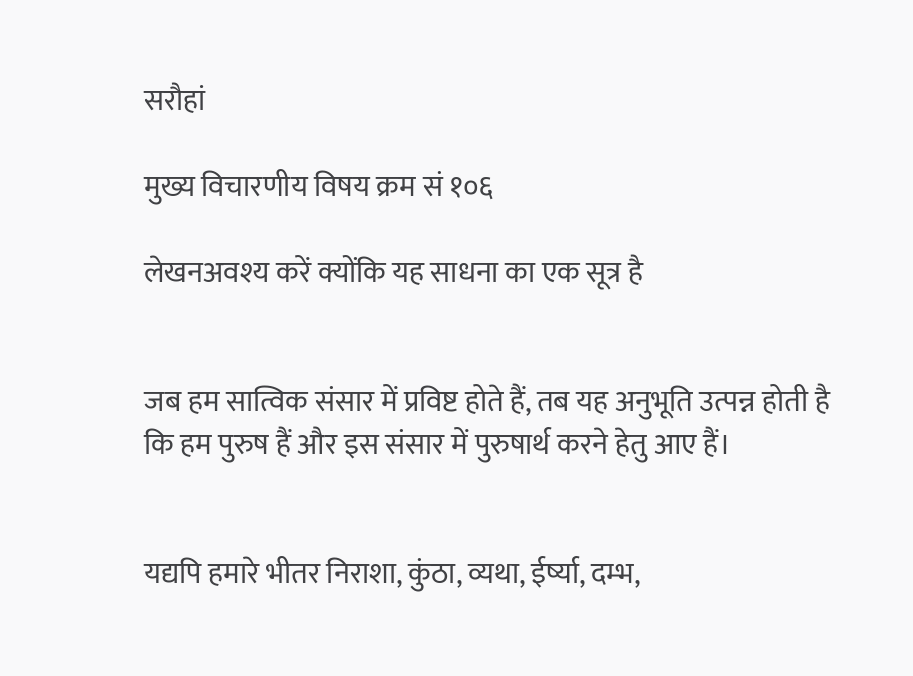सरौहां

मुख्य विचारणीय विषय क्रम सं १०६

लेखनअवश्य करें क्योंकि यह साधना का एक सूत्र है


जब हम सात्विक संसार में प्रविष्ट होते हैं, तब यह अनुभूति उत्पन्न होती है कि हम पुरुष हैं और इस संसार में पुरुषार्थ करने हेतु आए हैं।


यद्यपि हमारे भीतर निराशा, कुंठा, व्यथा, ईर्ष्या, दम्भ,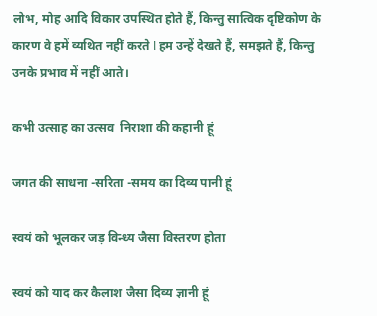लोभ, मोह आदि विकार उपस्थित होते हैं, किन्तु सात्विक दृष्टिकोण के कारण वे हमें व्यथित नहीं करते l हम उन्हें देखते हैं, समझते हैं, किन्तु उनके प्रभाव में नहीं आते।

कभी उत्साह का उत्सव  निराशा की कहानी हूं

जगत की साधना -सरिता -समय का दिव्य पानी हूं

स्वयं को भूलकर जड़ विन्ध्य जैसा विस्तरण होता

स्वयं को याद कर कैलाश जैसा दिव्य ज्ञानी हूं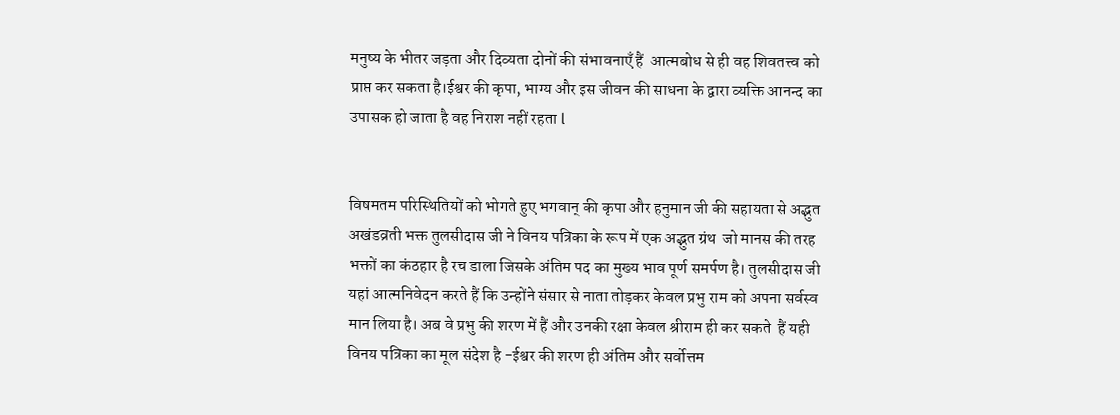मनुष्य के भीतर जड़ता और दिव्यता दोनों की संभावनाएँ हैं  आत्मबोध से ही वह शिवतत्त्व को प्राप्त कर सकता है।ईश्वर की कृपा, भाग्य और इस जीवन की साधना के द्वारा व्यक्ति आनन्द का उपासक हो जाता है वह निराश नहीं रहता l


विषमतम परिस्थितियों को भोगते हुए भगवान् की कृपा और हनुमान जी की सहायता से अद्भुत अखंडव्रती भक्त तुलसीदास जी ने विनय पत्रिका के रूप में एक अद्भुत ग्रंथ  जो मानस की तरह भक्तों का कंठहार है रच डाला जिसके अंतिम पद का मुख्य भाव पूर्ण समर्पण है। तुलसीदास जी यहां आत्मनिवेदन करते हैं कि उन्होंने संसार से नाता तोड़कर केवल प्रभु राम को अपना सर्वस्व मान लिया है। अब वे प्रभु की शरण में हैं और उनकी रक्षा केवल श्रीराम ही कर सकते  हैं यही विनय पत्रिका का मूल संदेश है -ईश्वर की शरण ही अंतिम और सर्वोत्तम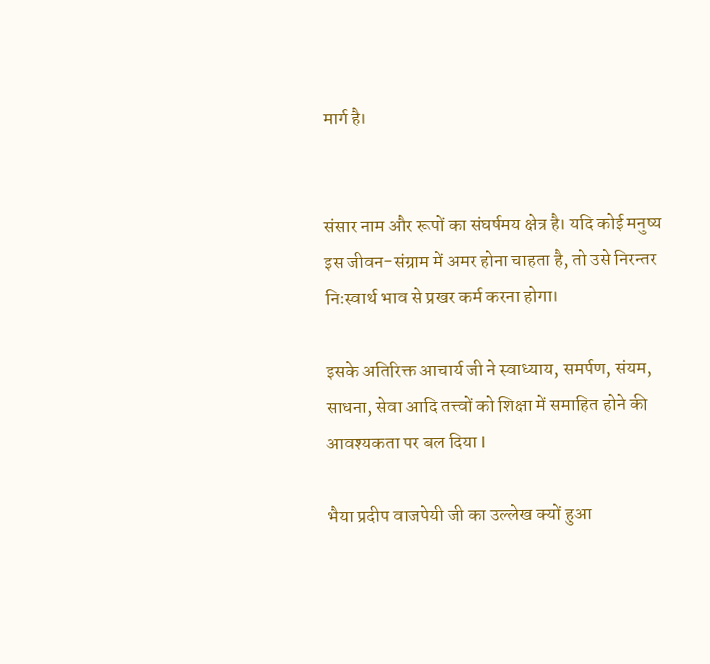मार्ग है।


संसार नाम और रूपों का संघर्षमय क्षेत्र है। यदि कोई मनुष्य इस जीवन-संग्राम में अमर होना चाहता है, तो उसे निरन्तर निःस्वार्थ भाव से प्रखर कर्म करना होगा।

इसके अतिरिक्त आचार्य जी ने स्वाध्याय, समर्पण, संयम, साधना, सेवा आदि तत्त्वों को शिक्षा में समाहित होने की आवश्यकता पर बल दिया l

भैया प्रदीप वाजपेयी जी का उल्लेख क्यों हुआ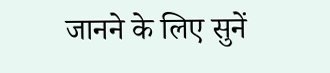जानने के लिए सुनें